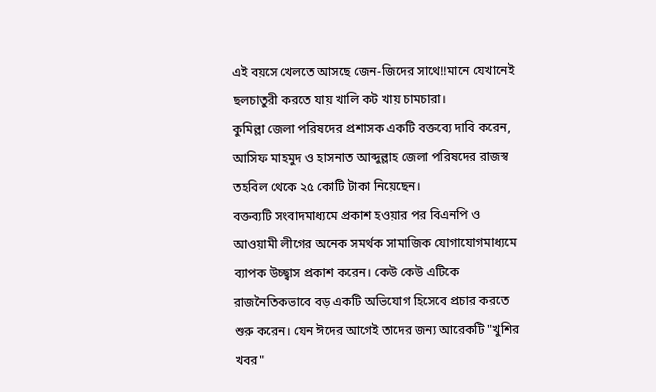এই বয়সে খেলতে আসছে জেন-জিদের সাথে!!মানে যেখানেই ছলচাতুরী করতে যায় খালি কট খায় চামচারা।
কুমিল্লা জেলা পরিষদের প্রশাসক একটি বক্তব্যে দাবি করেন, আসিফ মাহমুদ ও হাসনাত আব্দুল্লাহ জেলা পরিষদের রাজস্ব তহবিল থেকে ২৫ কোটি টাকা নিয়েছেন।
বক্তব্যটি সংবাদমাধ্যমে প্রকাশ হওয়ার পর বিএনপি ও আওয়ামী লীগের অনেক সমর্থক সামাজিক যোগাযোগমাধ্যমে ব্যাপক উচ্ছ্বাস প্রকাশ করেন। কেউ কেউ এটিকে রাজনৈতিকভাবে বড় একটি অভিযোগ হিসেবে প্রচার করতে শুরু করেন। যেন ঈদের আগেই তাদের জন্য আরেকটি "খুশির খবর"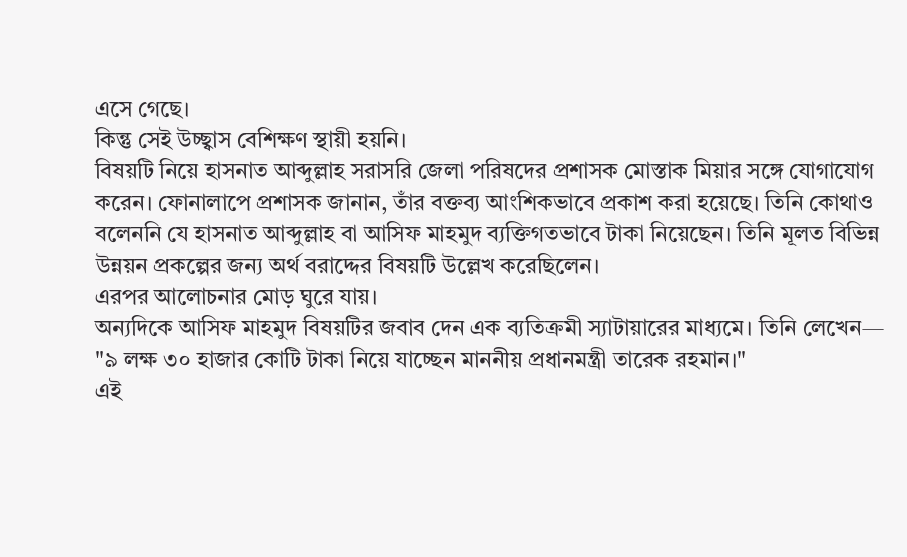এসে গেছে।
কিন্তু সেই উচ্ছ্বাস বেশিক্ষণ স্থায়ী হয়নি।
বিষয়টি নিয়ে হাসনাত আব্দুল্লাহ সরাসরি জেলা পরিষদের প্রশাসক মোস্তাক মিয়ার সঙ্গে যোগাযোগ করেন। ফোনালাপে প্রশাসক জানান, তাঁর বক্তব্য আংশিকভাবে প্রকাশ করা হয়েছে। তিনি কোথাও বলেননি যে হাসনাত আব্দুল্লাহ বা আসিফ মাহমুদ ব্যক্তিগতভাবে টাকা নিয়েছেন। তিনি মূলত বিভিন্ন উন্নয়ন প্রকল্পের জন্য অর্থ বরাদ্দের বিষয়টি উল্লেখ করেছিলেন।
এরপর আলোচনার মোড় ঘুরে যায়।
অন্যদিকে আসিফ মাহমুদ বিষয়টির জবাব দেন এক ব্যতিক্রমী স্যাটায়ারের মাধ্যমে। তিনি লেখেন—
"৯ লক্ষ ৩০ হাজার কোটি টাকা নিয়ে যাচ্ছেন মাননীয় প্রধানমন্ত্রী তারেক রহমান।"
এই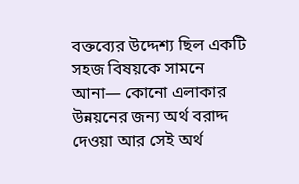বক্তব্যের উদ্দেশ্য ছিল একটি সহজ বিষয়কে সামনে আনা— কোনো এলাকার উন্নয়নের জন্য অর্থ বরাদ্দ দেওয়া আর সেই অর্থ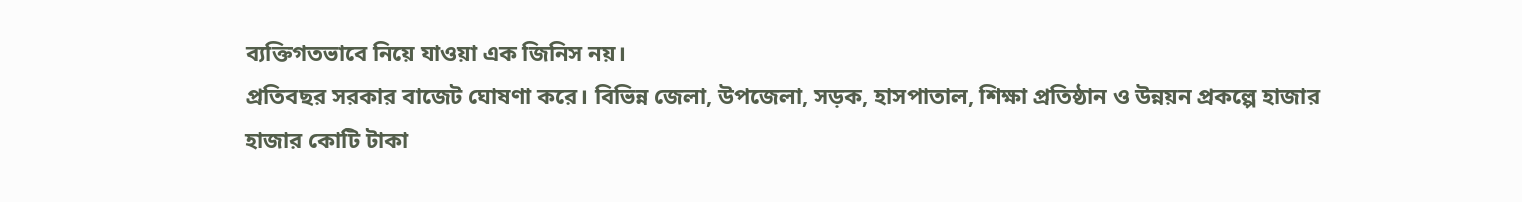ব্যক্তিগতভাবে নিয়ে যাওয়া এক জিনিস নয়।
প্রতিবছর সরকার বাজেট ঘোষণা করে। বিভিন্ন জেলা, উপজেলা, সড়ক, হাসপাতাল, শিক্ষা প্রতিষ্ঠান ও উন্নয়ন প্রকল্পে হাজার হাজার কোটি টাকা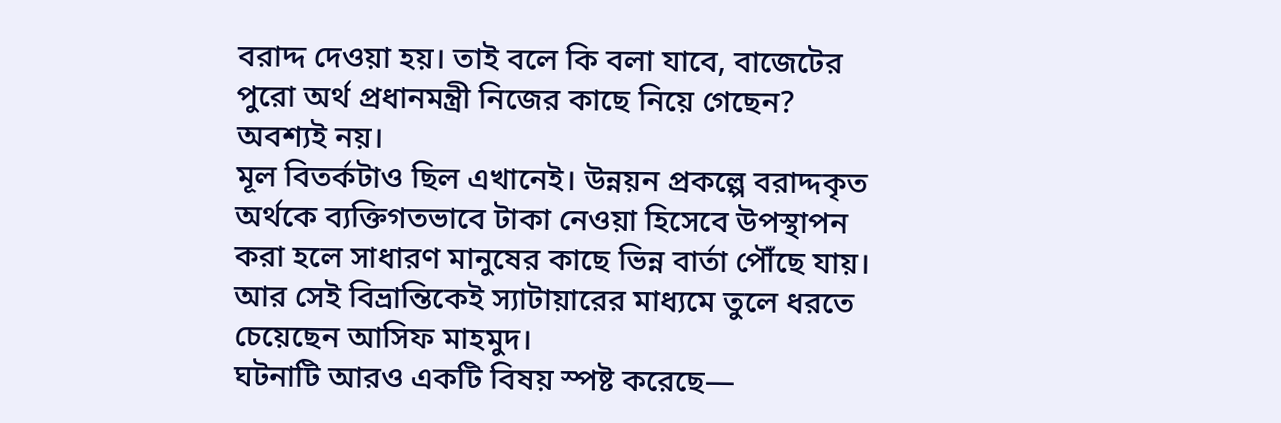বরাদ্দ দেওয়া হয়। তাই বলে কি বলা যাবে, বাজেটের পুরো অর্থ প্রধানমন্ত্রী নিজের কাছে নিয়ে গেছেন? অবশ্যই নয়।
মূল বিতর্কটাও ছিল এখানেই। উন্নয়ন প্রকল্পে বরাদ্দকৃত অর্থকে ব্যক্তিগতভাবে টাকা নেওয়া হিসেবে উপস্থাপন করা হলে সাধারণ মানুষের কাছে ভিন্ন বার্তা পৌঁছে যায়। আর সেই বিভ্রান্তিকেই স্যাটায়ারের মাধ্যমে তুলে ধরতে চেয়েছেন আসিফ মাহমুদ।
ঘটনাটি আরও একটি বিষয় স্পষ্ট করেছে—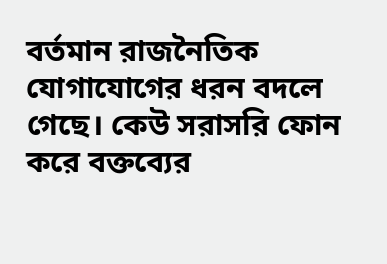বর্তমান রাজনৈতিক যোগাযোগের ধরন বদলে গেছে। কেউ সরাসরি ফোন করে বক্তব্যের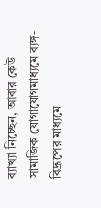ব্যাখ্যা নিচ্ছেন, আবার কেউ সামাজিক যোগাযোগমাধ্যমে ব্যঙ্গ-বিদ্রূপের মাধ্যমে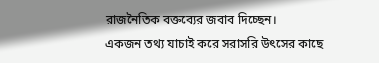রাজনৈতিক বক্তব্যের জবাব দিচ্ছেন।
একজন তথ্য যাচাই করে সরাসরি উৎসের কাছে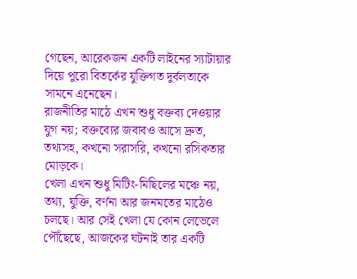গেছেন, আরেকজন একটি লাইনের স্যাটায়ার দিয়ে পুরো বিতর্কের যুক্তিগত দুর্বলতাকে সামনে এনেছেন।
রাজনীতির মাঠে এখন শুধু বক্তব্য দেওয়ার যুগ নয়; বক্তব্যের জবাবও আসে দ্রুত, তথ্যসহ, কখনো সরাসরি, কখনো রসিকতার মোড়কে।
খেলা এখন শুধু মিটিং-মিছিলের মঞ্চে নয়, তথ্য, যুক্তি, বর্ণনা আর জনমতের মাঠেও চলছে। আর সেই খেলা যে কোন লেভেলে পৌঁছেছে, আজকের ঘটনাই তার একটি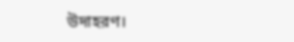উদাহরণ।